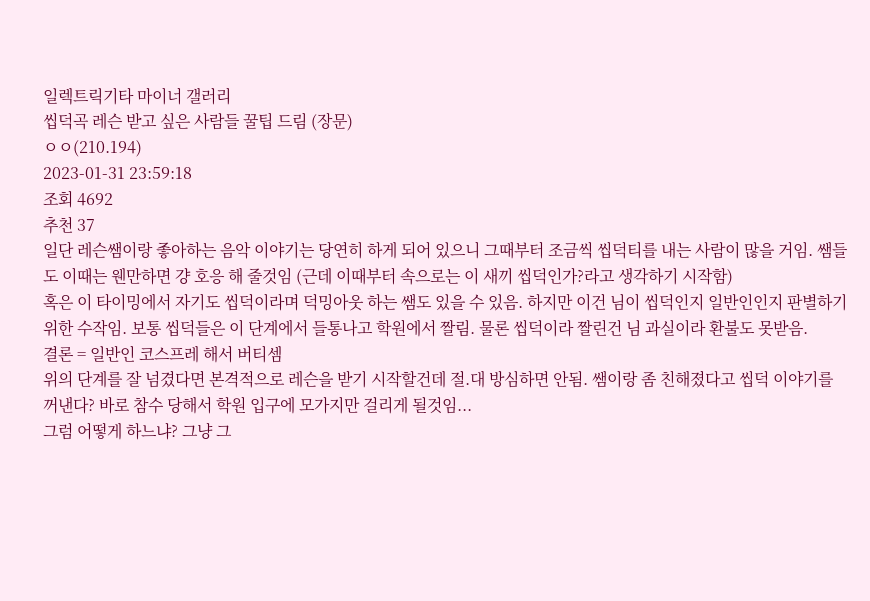일렉트릭기타 마이너 갤러리
씹덕곡 레슨 받고 싶은 사람들 꿀팁 드림 (장문)
ㅇㅇ(210.194)
2023-01-31 23:59:18
조회 4692
추천 37
일단 레슨쌤이랑 좋아하는 음악 이야기는 당연히 하게 되어 있으니 그때부터 조금씩 씹덕티를 내는 사람이 많을 거임. 쌤들도 이때는 웬만하면 걍 호응 해 줄것임 (근데 이때부터 속으로는 이 새끼 씹덕인가?라고 생각하기 시작함)
혹은 이 타이밍에서 자기도 씹덕이라며 덕밍아웃 하는 쌤도 있을 수 있음. 하지만 이건 님이 씹덕인지 일반인인지 판별하기 위한 수작임. 보통 씹덕들은 이 단계에서 들통나고 학원에서 짤림. 물론 씹덕이라 짤린건 님 과실이라 환불도 못받음.
결론 = 일반인 코스프레 해서 버티셈
위의 단계를 잘 넘겼다면 본격적으로 레슨을 받기 시작할건데 절.대 방심하면 안됨. 쌤이랑 좀 친해졌다고 씹덕 이야기를 꺼낸다? 바로 참수 당해서 학원 입구에 모가지만 걸리게 될것임...
그럼 어떻게 하느냐? 그냥 그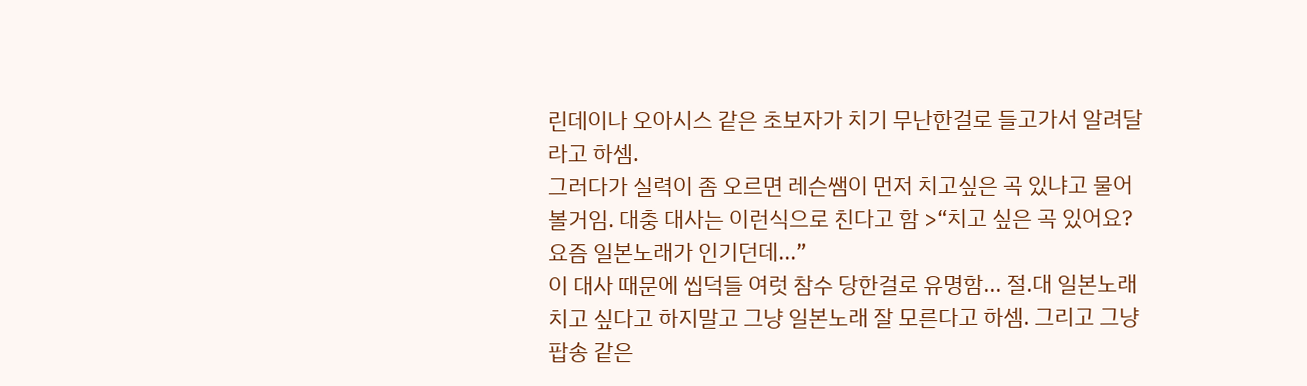린데이나 오아시스 같은 초보자가 치기 무난한걸로 들고가서 알려달라고 하셈.
그러다가 실력이 좀 오르면 레슨쌤이 먼저 치고싶은 곡 있냐고 물어볼거임. 대충 대사는 이런식으로 친다고 함 >“치고 싶은 곡 있어요? 요즘 일본노래가 인기던데...”
이 대사 때문에 씹덕들 여럿 참수 당한걸로 유명함... 절.대 일본노래 치고 싶다고 하지말고 그냥 일본노래 잘 모른다고 하셈. 그리고 그냥 팝송 같은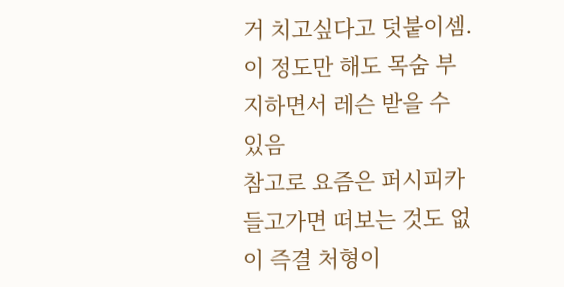거 치고싶다고 덧붙이셈.
이 정도만 해도 목숨 부지하면서 레슨 받을 수 있음
참고로 요즘은 퍼시피카 들고가면 떠보는 것도 없이 즉결 처형이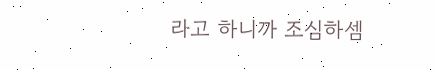라고 하니까 조심하셈